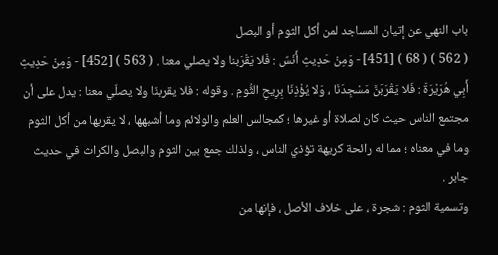باب النهي عن إتيان المساجد لمن أكل الثوم أو البصل
( 562 ) ( 68 ) [451] - وَمِنْ حَدِيثِ أَنَسٌ : فَلا يَقْرَبنا ولا يصلي معنا . ( 563 ) [452] - وَمِنْ حَدِيثِ أَبِي هُرَيْرَةَ : فَلا يَقْرَبَنَّ مَسْجِدَنَا ، وَلا يُؤْذِنَا بِرِيحِ الثُّومِ . وقوله : فلا يقربنّا ولا يصلّي معنا : يدل على أن مجتمع الناس حيث كان لصلاة أو غيرها ؛ كمجالس العلم والولائم وما أشبهها ، لا يقربها من أكل الثوم وما في معناه ؛ مما له رائحة كريهة تؤذي الناس ، ولذلك جمع بين الثوم والبصل والكراث في حديث جابر .
وتسمية الثوم : شجرة ، على خلاف الأصل ، فإنها من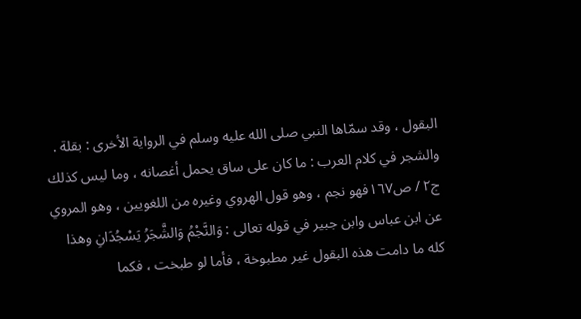البقول ، وقد سمّاها النبي صلى الله عليه وسلم في الرواية الأخرى : بقلة . والشجر في كلام العرب : ما كان على ساق يحمل أغصانه ، وما ليس كذلك ج٢ / ص١٦٧فهو نجم ، وهو قول الهروي وغيره من اللغويين ، وهو المروي عن ابن عباس وابن جبير في قوله تعالى : وَالنَّجْمُ وَالشَّجَرُ يَسْجُدَانِ وهذا كله ما دامت هذه البقول غير مطبوخة ، فأما لو طبخت ، فكما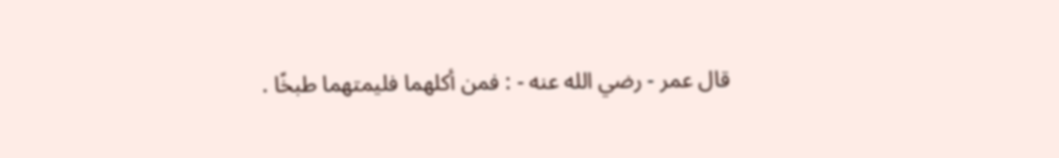قال عمر - رضي الله عنه - : فمن أكلهما فليمتهما طبخًا .